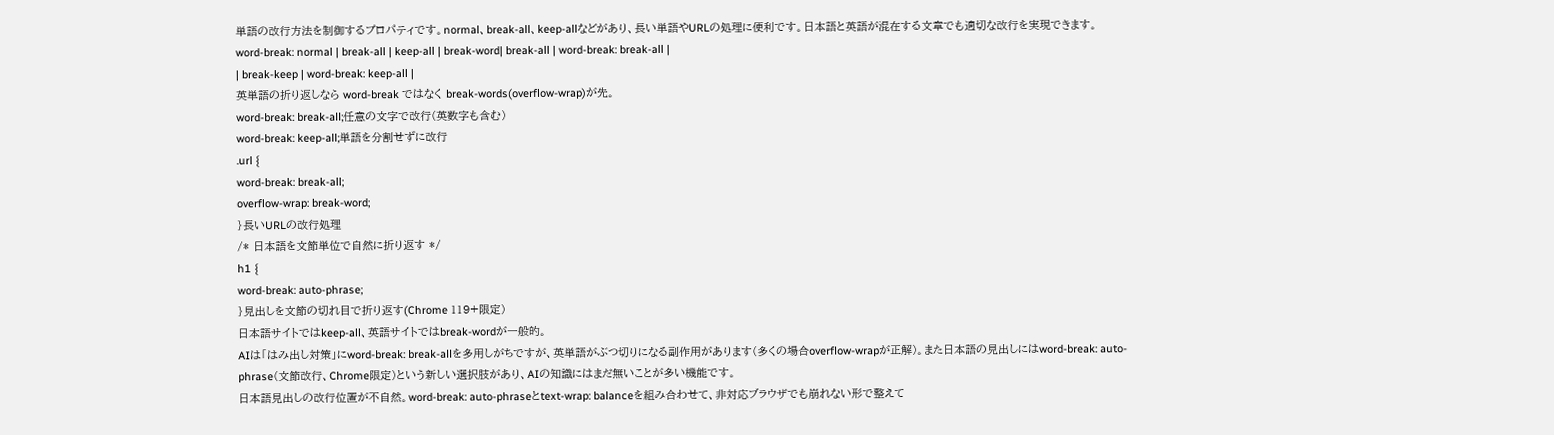単語の改行方法を制御するプロパティです。normal、break-all、keep-allなどがあり、長い単語やURLの処理に便利です。日本語と英語が混在する文章でも適切な改行を実現できます。
word-break: normal | break-all | keep-all | break-word| break-all | word-break: break-all |
| break-keep | word-break: keep-all |
英単語の折り返しなら word-break ではなく break-words(overflow-wrap)が先。
word-break: break-all;任意の文字で改行(英数字も含む)
word-break: keep-all;単語を分割せずに改行
.url {
word-break: break-all;
overflow-wrap: break-word;
}長いURLの改行処理
/* 日本語を文節単位で自然に折り返す */
h1 {
word-break: auto-phrase;
}見出しを文節の切れ目で折り返す(Chrome 119+限定)
日本語サイトではkeep-all、英語サイトではbreak-wordが一般的。
AIは「はみ出し対策」にword-break: break-allを多用しがちですが、英単語がぶつ切りになる副作用があります(多くの場合overflow-wrapが正解)。また日本語の見出しにはword-break: auto-phrase(文節改行、Chrome限定)という新しい選択肢があり、AIの知識にはまだ無いことが多い機能です。
日本語見出しの改行位置が不自然。word-break: auto-phraseとtext-wrap: balanceを組み合わせて、非対応ブラウザでも崩れない形で整えて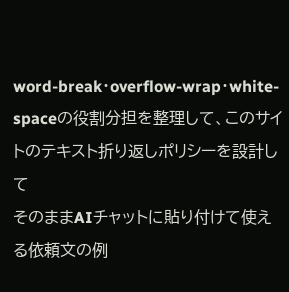word-break・overflow-wrap・white-spaceの役割分担を整理して、このサイトのテキスト折り返しポリシーを設計して
そのままAIチャットに貼り付けて使える依頼文の例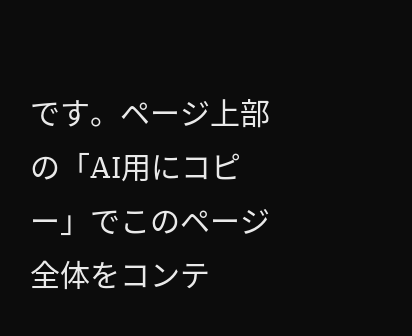です。ページ上部の「AI用にコピー」でこのページ全体をコンテ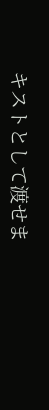キストとして渡せま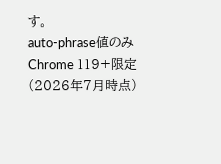す。
auto-phrase値のみChrome 119+限定(2026年7月時点)